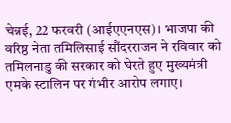चेन्नई, 22 फरवरी (आईएएनएस)। भाजपा की वरिष्ठ नेता तमिलिसाई सौंदरराजन ने रविवार को तमिलनाडु की सरकार को घेरते हुए मुख्यमंत्री एमके स्टालिन पर गंभीर आरोप लगाए।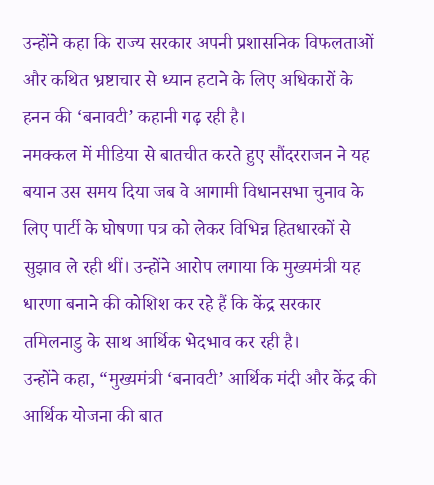उन्होंने कहा कि राज्य सरकार अपनी प्रशासनिक विफलताओं और कथित भ्रष्टाचार से ध्यान हटाने के लिए अधिकारों के हनन की ‘बनावटी’ कहानी गढ़ रही है।
नमक्कल में मीडिया से बातचीत करते हुए सौंदरराजन ने यह बयान उस समय दिया जब वे आगामी विधानसभा चुनाव के लिए पार्टी के घोषणा पत्र को लेकर विभिन्न हितधारकों से सुझाव ले रही थीं। उन्होंने आरोप लगाया कि मुख्यमंत्री यह धारणा बनाने की कोशिश कर रहे हैं कि केंद्र सरकार तमिलनाडु के साथ आर्थिक भेदभाव कर रही है।
उन्होंने कहा, “मुख्यमंत्री ‘बनावटी’ आर्थिक मंदी और केंद्र की आर्थिक योजना की बात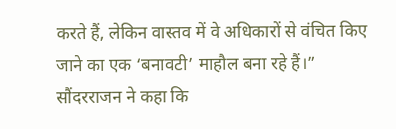करते हैं, लेकिन वास्तव में वे अधिकारों से वंचित किए जाने का एक ‘बनावटी’ माहौल बना रहे हैं।”
सौंदरराजन ने कहा कि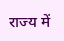राज्य में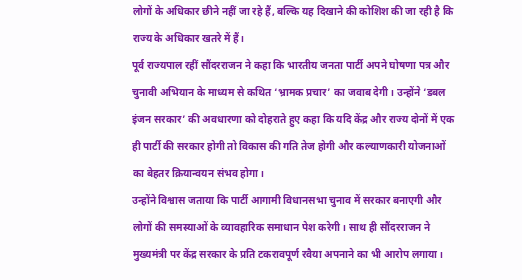लोगों के अधिकार छीने नहीं जा रहे हैं, बल्कि यह दिखाने की कोशिश की जा रही है कि राज्य के अधिकार खतरे में हैं।
पूर्व राज्यपाल रहीं सौंदरराजन ने कहा कि भारतीय जनता पार्टी अपने घोषणा पत्र और चुनावी अभियान के माध्यम से कथित ‘भ्रामक प्रचार’ का जवाब देगी। उन्होंने ‘डबल इंजन सरकार’ की अवधारणा को दोहराते हुए कहा कि यदि केंद्र और राज्य दोनों में एक ही पार्टी की सरकार होगी तो विकास की गति तेज होगी और कल्याणकारी योजनाओं का बेहतर क्रियान्वयन संभव होगा।
उन्होंने विश्वास जताया कि पार्टी आगामी विधानसभा चुनाव में सरकार बनाएगी और लोगों की समस्याओं के व्यावहारिक समाधान पेश करेगी। साथ ही सौंदरराजन ने मुख्यमंत्री पर केंद्र सरकार के प्रति टकरावपूर्ण रवैया अपनाने का भी आरोप लगाया।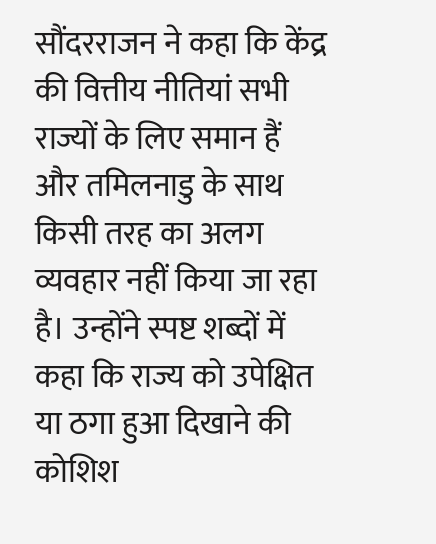सौंदरराजन ने कहा कि केंद्र की वित्तीय नीतियां सभी राज्यों के लिए समान हैं और तमिलनाडु के साथ किसी तरह का अलग व्यवहार नहीं किया जा रहा है। उन्होंने स्पष्ट शब्दों में कहा कि राज्य को उपेक्षित या ठगा हुआ दिखाने की कोशिश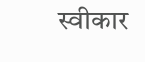स्वीकार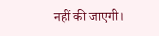नहीं की जाएगी।